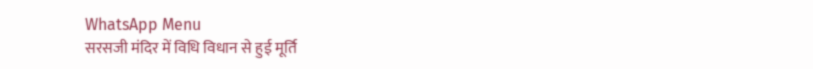WhatsApp Menu
सरसजी मंदिर में विधि विधान से हुई मूर्ति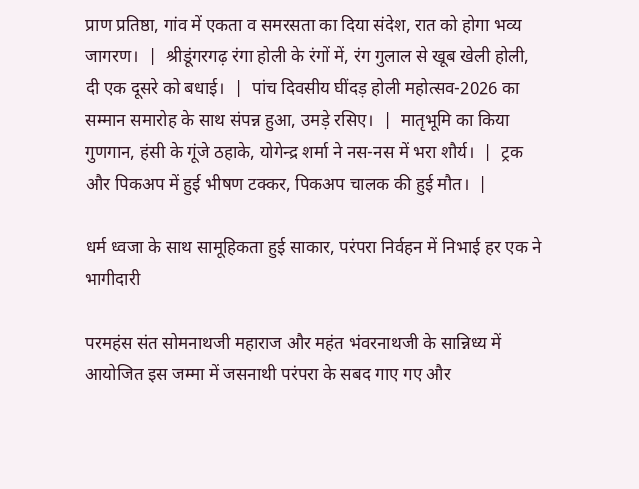प्राण प्रतिष्ठा, गांव में एकता व समरसता का दिया संदेश, रात को होगा भव्य जागरण।  |  श्रीडूंगरगढ़ रंगा होली के रंगों में, रंग गुलाल से खूब खेली होली, दी एक दूसरे को बधाई।  |  पांच दिवसीय घींदड़ होली महोत्सव-2026 का सम्मान समारोह के साथ संपन्न हुआ, उमड़े रसिए।  |  मातृभूमि का किया गुणगान, हंसी के गूंजे ठहाके, योगेन्द्र शर्मा ने नस-नस में भरा शौर्य।  |  ट्रक और पिकअप में हुई भीषण टक्कर, पिकअप चालक की हुई मौत।  |

धर्म ध्वजा के साथ सामूहिकता हुई साकार, परंपरा निर्वहन में निभाई हर एक ने भागीदारी

परमहंस संत सोमनाथजी महाराज और महंत भंवरनाथजी के सान्निध्य में आयोजित इस जम्मा में जसनाथी परंपरा के सबद गाए गए और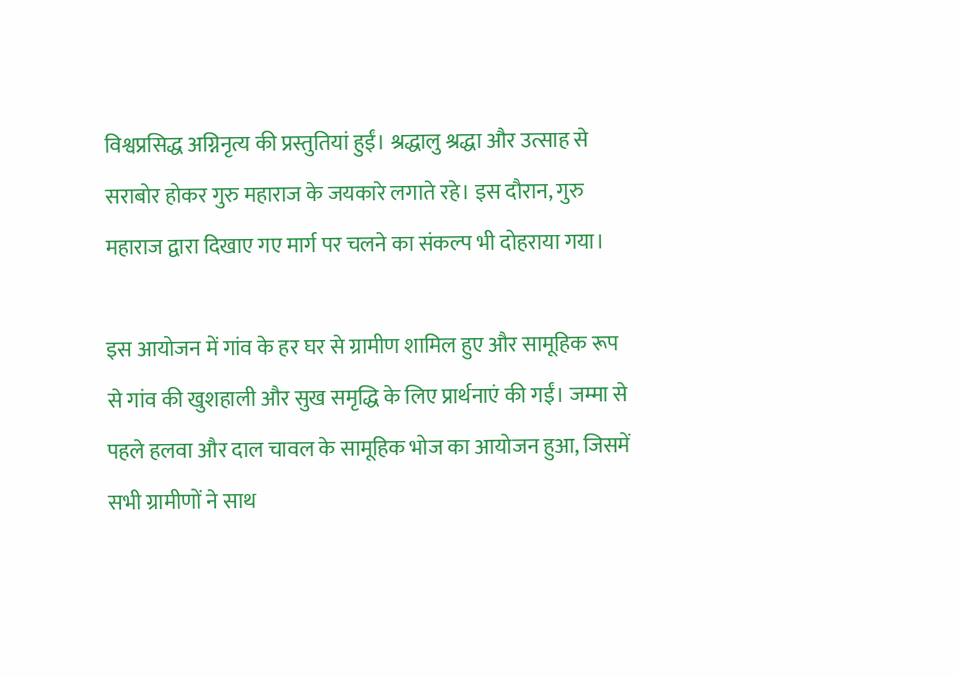विश्वप्रसिद्ध अग्निनृत्य की प्रस्तुतियां हुईं। श्रद्धालु श्रद्धा और उत्साह से सराबोर होकर गुरु महाराज के जयकारे लगाते रहे। इस दौरान, गुरु महाराज द्वारा दिखाए गए मार्ग पर चलने का संकल्प भी दोहराया गया।

इस आयोजन में गांव के हर घर से ग्रामीण शामिल हुए और सामूहिक रूप से गांव की खुशहाली और सुख समृद्धि के लिए प्रार्थनाएं की गईं। जम्मा से पहले हलवा और दाल चावल के सामूहिक भोज का आयोजन हुआ, जिसमें सभी ग्रामीणों ने साथ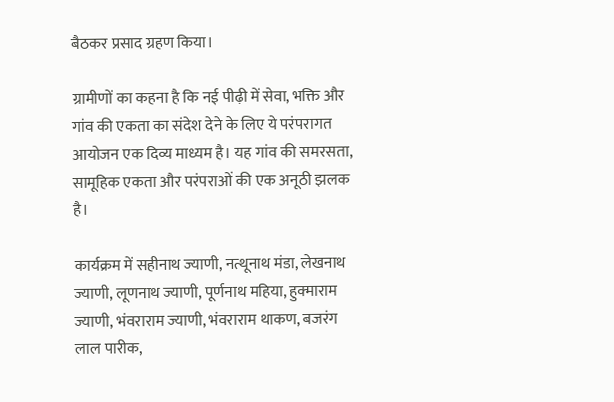बैठकर प्रसाद ग्रहण किया।

ग्रामीणों का कहना है कि नई पीढ़ी में सेवा, भक्ति और गांव की एकता का संदेश देने के लिए ये परंपरागत आयोजन एक दिव्य माध्यम है। यह गांव की समरसता, सामूहिक एकता और परंपराओं की एक अनूठी झलक है।

कार्यक्रम में सहीनाथ ज्याणी, नत्थूनाथ मंडा, लेखनाथ ज्याणी, लूणनाथ ज्याणी, पूर्णनाथ महिया, हुक्माराम ज्याणी, भंवराराम ज्याणी, भंवराराम थाकण, बजरंग लाल पारीक,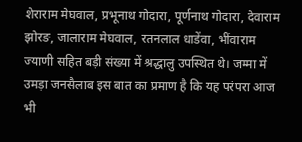शेराराम मेघवाल, प्रभूनाथ गोदारा, पूर्णनाथ गोदारा, देवाराम झोरङ, जालाराम मेघवाल, रतनलाल धाडेंवा, भींवाराम ज्याणी सहित बड़ी संख्या में श्रद्धालु उपस्थित थे। जम्मा में उमड़ा जनसैलाब इस बात का प्रमाण है कि यह परंपरा आज भी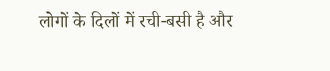लोगों के दिलों में रची-बसी है और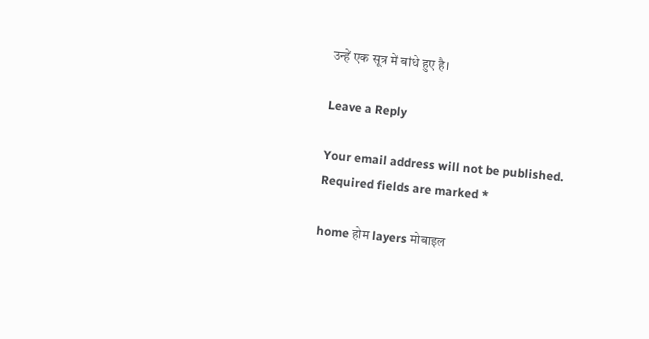उन्हें एक सूत्र में बांधे हुए है।

Leave a Reply

Your email address will not be published. Required fields are marked *

home होम layers मोबाइल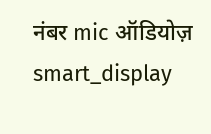नंबर mic ऑडियोज़ smart_display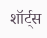शॉर्ट्स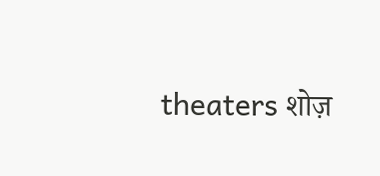theaters शोज़